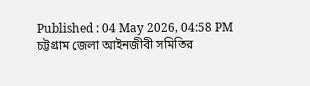Published : 04 May 2026, 04:58 PM
চট্টগ্রাম জেলা আইনজীবী সমিতির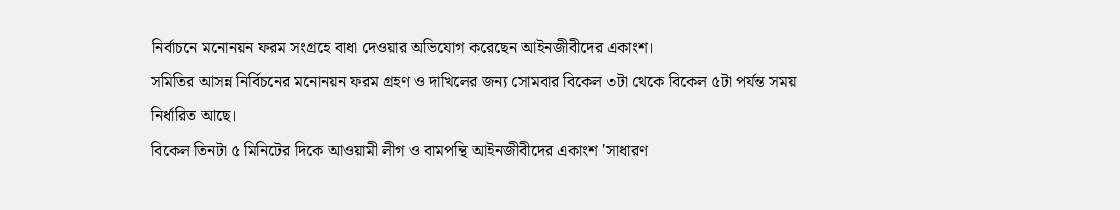নির্বাচনে মনোনয়ন ফরম সংগ্রহে বাধা দেওয়ার অভিযোগ করেছেন আইনজীবীদের একাংশ।
সমিতির আসন্ন নির্বিচনের মনোনয়ন ফরম গ্রহণ ও দাখিলের জন্য সোমবার বিকেল ৩টা থেকে বিকেল ৫টা পর্যন্ত সময় নির্ধারিত আছে।
বিকেল তিনটা ৫ মিনিটের দিকে আওয়ামী লীগ ও বামপন্থি আইনজীবীদের একাংশ 'সাধারণ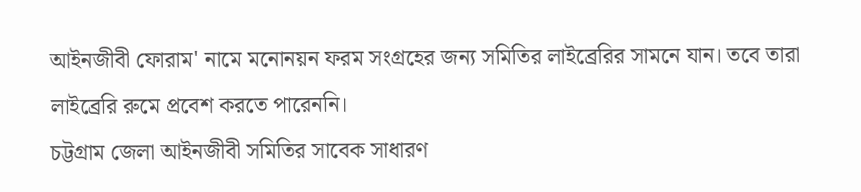আইনজীবী ফোরাম' নামে মনোনয়ন ফরম সংগ্রহের জন্য সমিতির লাইব্রেরির সামনে যান। তবে তারা লাইব্রেরি রুমে প্রবেশ করতে পারেননি।
চট্টগ্রাম জেলা আইনজীবী সমিতির সাবেক সাধারণ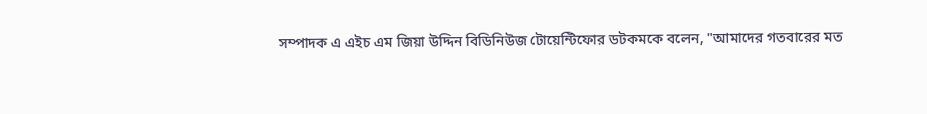সম্পাদক এ এইচ এম জিয়া উদ্দিন বিডিনিউজ টোয়েন্টিফোর ডটকমকে বলেন, "আমাদের গতবারের মত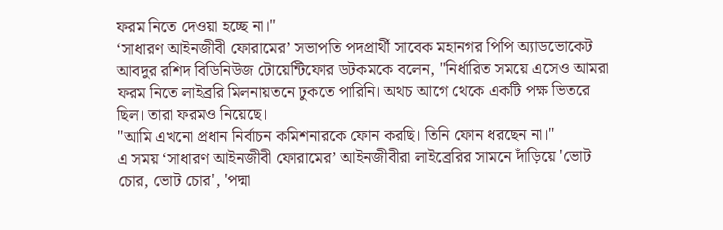ফরম নিতে দেওয়া হচ্ছে না।"
‘সাধারণ আইনজীবী ফোরামের’ সভাপতি পদপ্রার্থী সাবেক মহানগর পিপি অ্যাডভোকেট আবদুর রশিদ বিডিনিউজ টোয়েন্টিফোর ডটকমকে বলেন, "নির্ধারিত সময়ে এসেও আমরা ফরম নিতে লাইব্ররি মিলনায়তনে ঢুকতে পারিনি। অথচ আগে থেকে একটি পক্ষ ভিতরে ছিল। তারা ফরমও নিয়েছে।
"আমি এখনো প্রধান নির্বাচন কমিশনারকে ফোন করছি। তিনি ফোন ধরছেন না।"
এ সময় ‘সাধারণ আইনজীবী ফোরামের’ আইনজীবীরা লাইব্রেরির সামনে দাঁড়িয়ে 'ভোট চোর, ভোট চোর', 'পদ্মা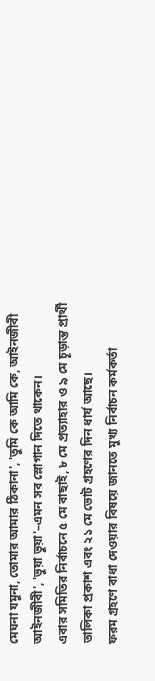মেঘনা যমুনা, তোমার আমার ঠিকানা', 'তুমি কে আমি কে, আইনজীবী আইনজীবী', 'ভুয়া ভুয়া'–এমন সব স্লোগান দিতে থাকেন।
এবার সমিতির নির্বাচনে ৫ মে বাছাই, ৮ মে প্রত্যাহার ও ৯ মে চূড়ান্ত প্রার্থী তালিকা প্রকাশ এবং ২১ মে ভোট গ্রহণের দিন ধার্য আছে।
ফরম গ্রহণে বাধা দেওয়ার বিষয়ে জানতে মুখ্য নির্বাচন কর্মকর্তা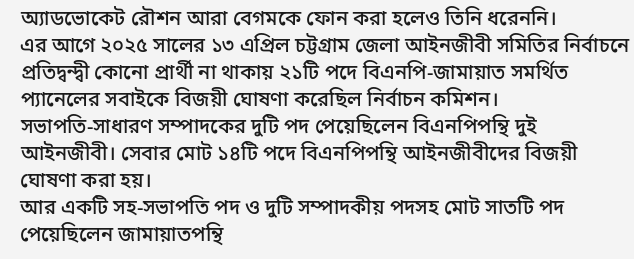অ্যাডভোকেট রৌশন আরা বেগমকে ফোন করা হলেও তিনি ধরেননি।
এর আগে ২০২৫ সালের ১৩ এপ্রিল চট্টগ্রাম জেলা আইনজীবী সমিতির নির্বাচনে প্রতিদ্বন্দ্বী কোনো প্রার্থী না থাকায় ২১টি পদে বিএনপি-জামায়াত সমর্থিত প্যানেলের সবাইকে বিজয়ী ঘোষণা করেছিল নির্বাচন কমিশন।
সভাপতি-সাধারণ সম্পাদকের দুটি পদ পেয়েছিলেন বিএনপিপন্থি দুই আইনজীবী। সেবার মোট ১৪টি পদে বিএনপিপন্থি আইনজীবীদের বিজয়ী ঘোষণা করা হয়।
আর একটি সহ-সভাপতি পদ ও দুটি সম্পাদকীয় পদসহ মোট সাতটি পদ পেয়েছিলেন জামায়াতপন্থি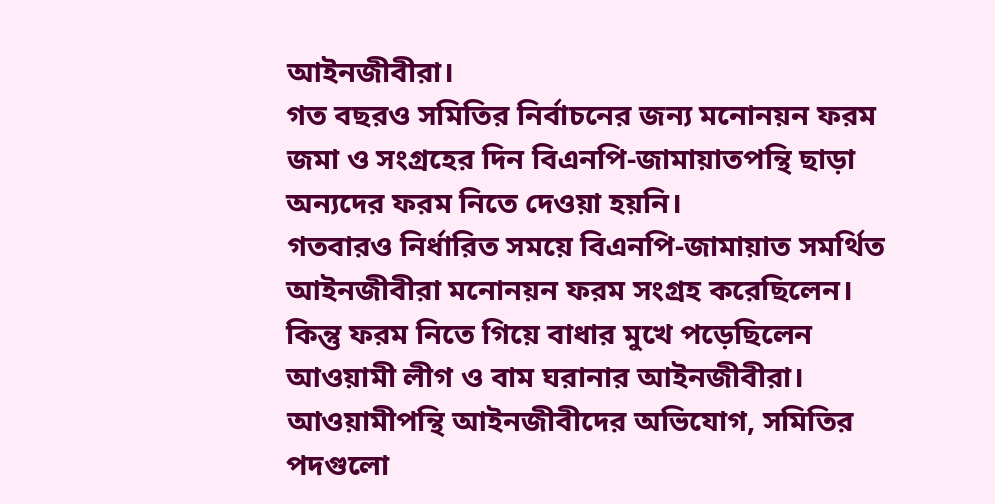আইনজীবীরা।
গত বছরও সমিতির নির্বাচনের জন্য মনোনয়ন ফরম জমা ও সংগ্রহের দিন বিএনপি-জামায়াতপন্থি ছাড়া অন্যদের ফরম নিতে দেওয়া হয়নি।
গতবারও নির্ধারিত সময়ে বিএনপি-জামায়াত সমর্থিত আইনজীবীরা মনোনয়ন ফরম সংগ্রহ করেছিলেন। কিন্তু ফরম নিতে গিয়ে বাধার মুখে পড়েছিলেন আওয়ামী লীগ ও বাম ঘরানার আইনজীবীরা।
আওয়ামীপন্থি আইনজীবীদের অভিযোগ, সমিতির পদগুলো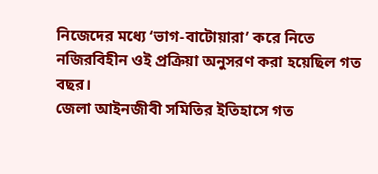নিজেদের মধ্যে ‘ভাগ-বাটোয়ারা’ করে নিতে নজিরবিহীন ওই প্রক্রিয়া অনুসরণ করা হয়েছিল গত বছর।
জেলা আইনজীবী সমিতির ইতিহাসে গত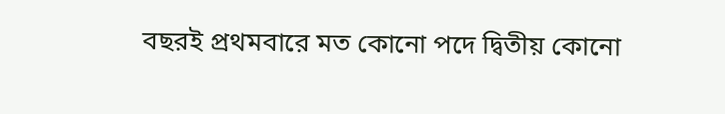বছরই প্রথমবারে মত কোনো পদে দ্বিতীয় কোনো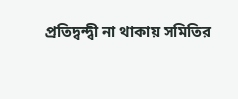প্রতিদ্বন্দ্বী না থাকায় সমিতির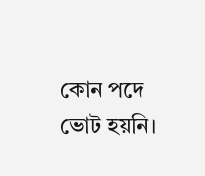কোন পদে ভোট হয়নি।